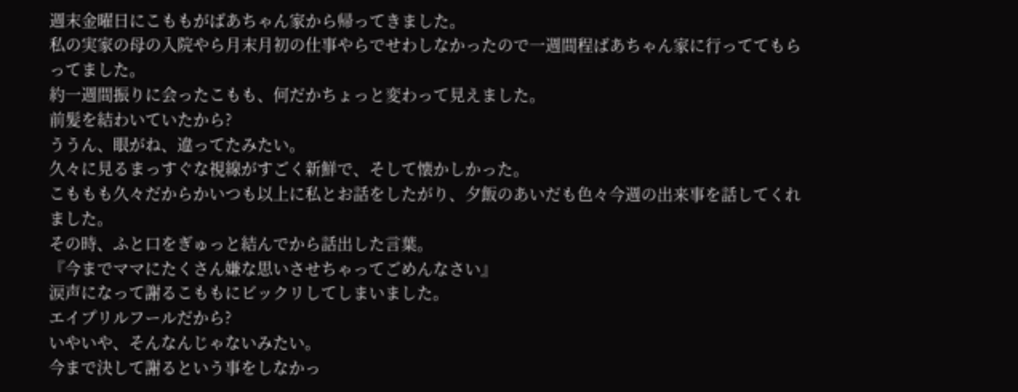週末金曜日にこももがばあちゃん家から帰ってきました。
私の実家の母の入院やら月末月初の仕事やらでせわしなかったので一週間程ばあちゃん家に行っててもらってました。
約一週間振りに会ったこもも、何だかちょっと変わって見えました。
前髪を結わいていたから?
ううん、眼がね、違ってたみたい。
久々に見るまっすぐな視線がすごく新鮮で、そして懐かしかった。
こももも久々だからかいつも以上に私とお話をしたがり、夕飯のあいだも色々今週の出来事を話してくれました。
その時、ふと口をぎゅっと結んでから話出した言葉。
『今までママにたくさん嫌な思いさせちゃってごめんなさい』
涙声になって謝るこももにビックリしてしまいました。
エイプリルフールだから?
いやいや、そんなんじゃないみたい。
今まで決して謝るという事をしなかっ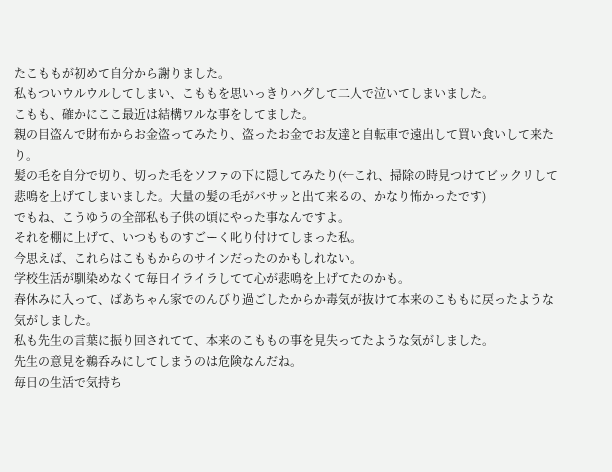たこももが初めて自分から謝りました。
私もついウルウルしてしまい、こももを思いっきりハグして二人で泣いてしまいました。
こもも、確かにここ最近は結構ワルな事をしてました。
親の目盗んで財布からお金盗ってみたり、盗ったお金でお友達と自転車で遠出して買い食いして来たり。
髪の毛を自分で切り、切った毛をソファの下に隠してみたり(←これ、掃除の時見つけてビックリして悲鳴を上げてしまいました。大量の髪の毛がバサッと出て来るの、かなり怖かったです)
でもね、こうゆうの全部私も子供の頃にやった事なんですよ。
それを棚に上げて、いつもものすごーく叱り付けてしまった私。
今思えば、これらはこももからのサインだったのかもしれない。
学校生活が馴染めなくて毎日イライラしてて心が悲鳴を上げてたのかも。
春休みに入って、ばあちゃん家でのんびり過ごしたからか毒気が抜けて本来のこももに戻ったような気がしました。
私も先生の言葉に振り回されてて、本来のこももの事を見失ってたような気がしました。
先生の意見を鵜呑みにしてしまうのは危険なんだね。
毎日の生活で気持ち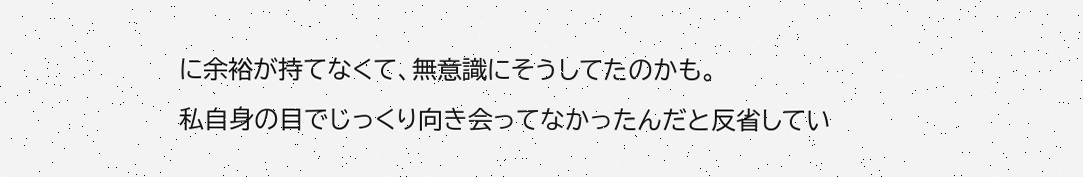に余裕が持てなくて、無意識にそうしてたのかも。
私自身の目でじっくり向き会ってなかったんだと反省してい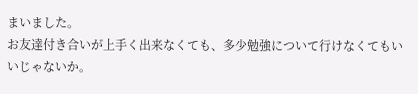まいました。
お友達付き合いが上手く出来なくても、多少勉強について行けなくてもいいじゃないか。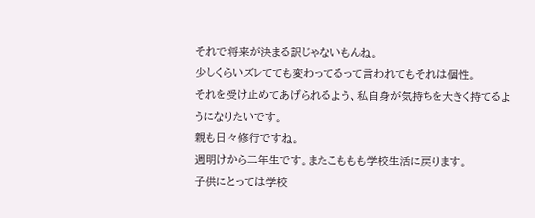それで将来が決まる訳じゃないもんね。
少しくらいズレてても変わってるって言われてもそれは個性。
それを受け止めてあげられるよう、私自身が気持ちを大きく持てるようになりたいです。
親も日々修行ですね。
週明けから二年生です。またこももも学校生活に戻ります。
子供にとっては学校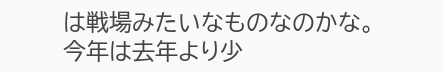は戦場みたいなものなのかな。
今年は去年より少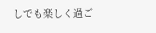しでも楽しく過ご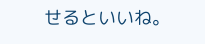せるといいね。